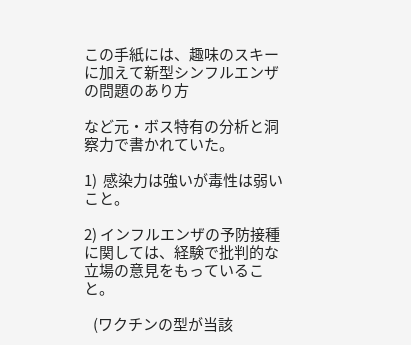この手紙には、趣味のスキーに加えて新型シンフルエンザの問題のあり方

など元・ボス特有の分析と洞察力で書かれていた。

1)  感染力は強いが毒性は弱いこと。

2) インフルエンザの予防接種に関しては、経験で批判的な立場の意見をもっていること。

   (ワクチンの型が当該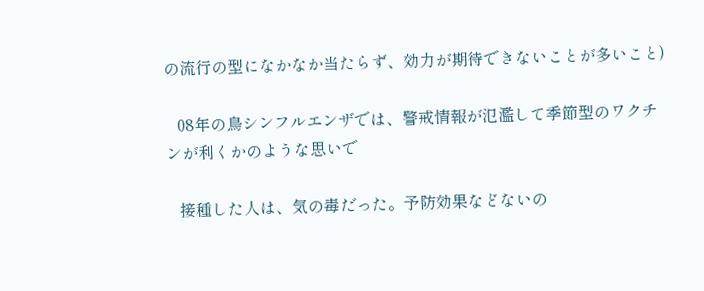の流行の型になかなか当たらず、効力が期待できないことが多いこと)

   08年の鳥シンフルエンザでは、警戒情報が氾濫して季節型のワクチンが利くかのような思いで

   接種した人は、気の毒だった。予防効果などないの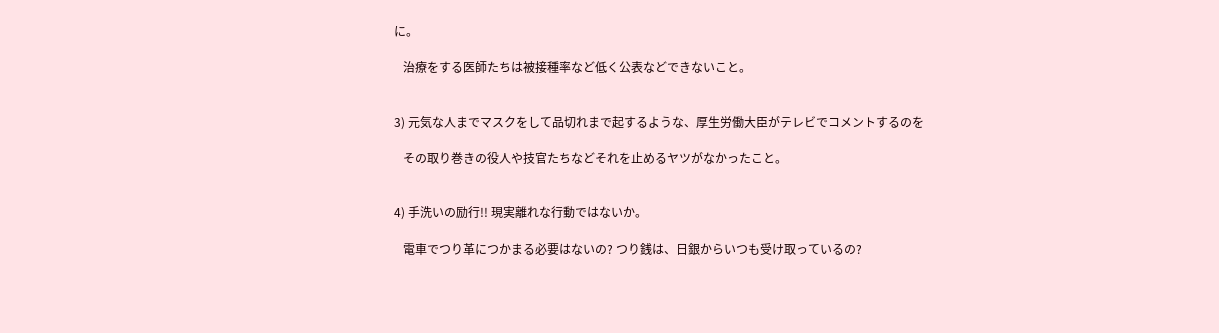に。

   治療をする医師たちは被接種率など低く公表などできないこと。


3) 元気な人までマスクをして品切れまで起するような、厚生労働大臣がテレビでコメントするのを

   その取り巻きの役人や技官たちなどそれを止めるヤツがなかったこと。


4) 手洗いの励行!! 現実離れな行動ではないか。

   電車でつり革につかまる必要はないの? つり銭は、日銀からいつも受け取っているの?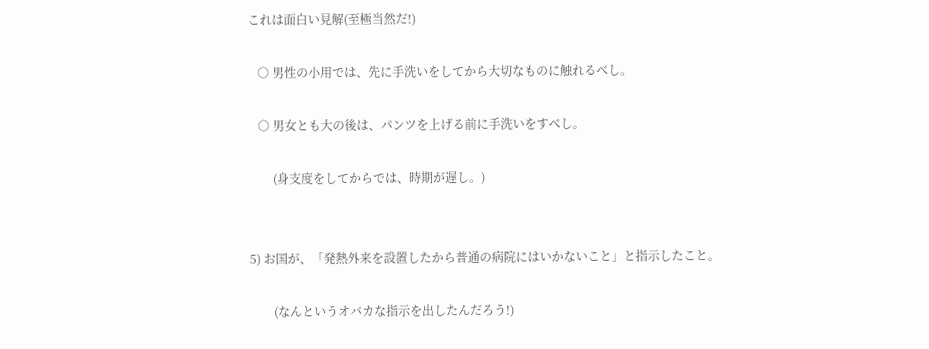これは面白い見解(至極当然だ!)

   ○ 男性の小用では、先に手洗いをしてから大切なものに触れるべし。

   ○ 男女とも大の後は、パンツを上げる前に手洗いをすべし。

        (身支度をしてからでは、時期が遅し。)


5) お国が、「発熱外来を設置したから普通の病院にはいかないこと」と指示したこと。

        (なんというオバカな指示を出したんだろう!)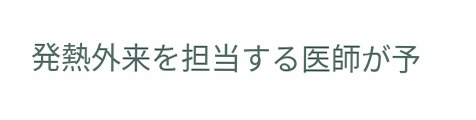発熱外来を担当する医師が予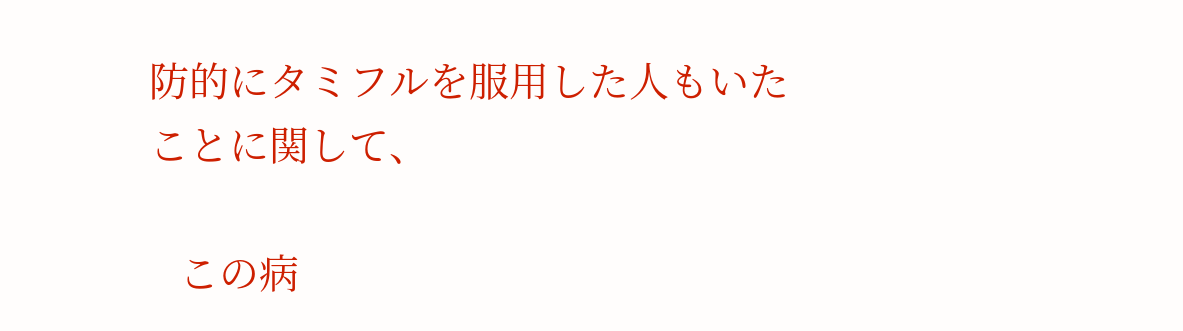防的にタミフルを服用した人もいたことに関して、

   この病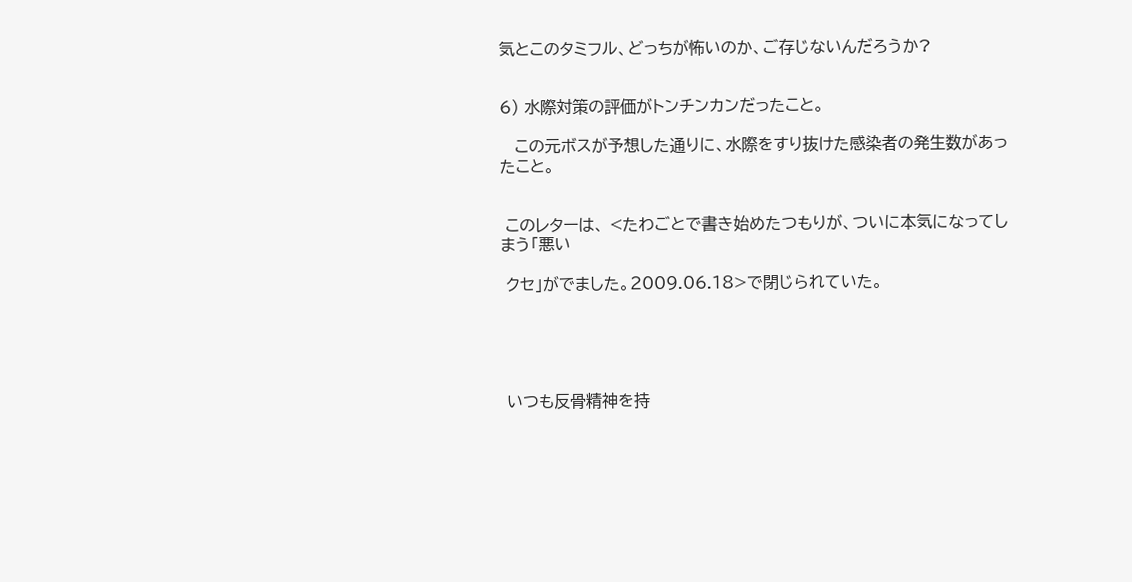気とこのタミフル、どっちが怖いのか、ご存じないんだろうか?


6) 水際対策の評価がトンチンカンだったこと。

   この元ボスが予想した通りに、水際をすり抜けた感染者の発生数があったこと。


 このレターは、 <たわごとで書き始めたつもりが、ついに本気になってしまう「悪い

 クセ」がでました。2009.06.18>で閉じられていた。





 いつも反骨精神を持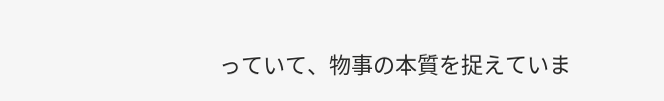っていて、物事の本質を捉えていま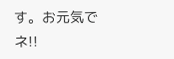す。お元気でネ!!